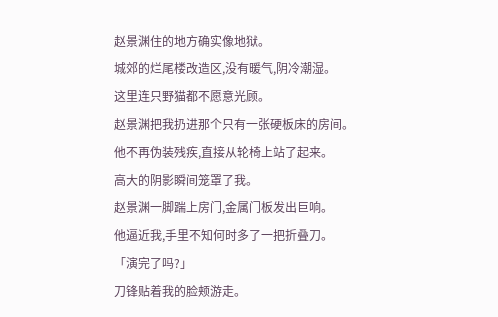赵景渊住的地方确实像地狱。
城郊的烂尾楼改造区,没有暖气,阴冷潮湿。
这里连只野猫都不愿意光顾。
赵景渊把我扔进那个只有一张硬板床的房间。
他不再伪装残疾,直接从轮椅上站了起来。
高大的阴影瞬间笼罩了我。
赵景渊一脚踹上房门,金属门板发出巨响。
他逼近我,手里不知何时多了一把折叠刀。
「演完了吗?」
刀锋贴着我的脸颊游走。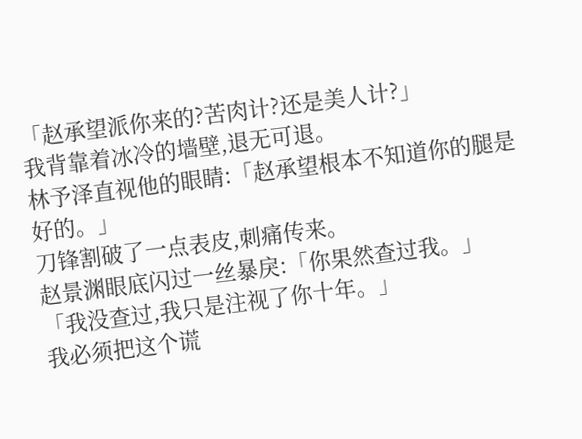「赵承望派你来的?苦肉计?还是美人计?」
我背靠着冰冷的墙壁,退无可退。
林予泽直视他的眼睛:「赵承望根本不知道你的腿是好的。」
刀锋割破了一点表皮,刺痛传来。
赵景渊眼底闪过一丝暴戾:「你果然查过我。」
「我没查过,我只是注视了你十年。」
我必须把这个谎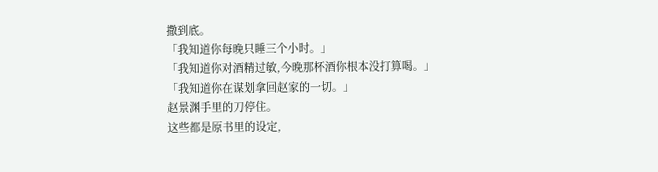撒到底。
「我知道你每晚只睡三个小时。」
「我知道你对酒精过敏,今晚那杯酒你根本没打算喝。」
「我知道你在谋划拿回赵家的一切。」
赵景渊手里的刀停住。
这些都是原书里的设定,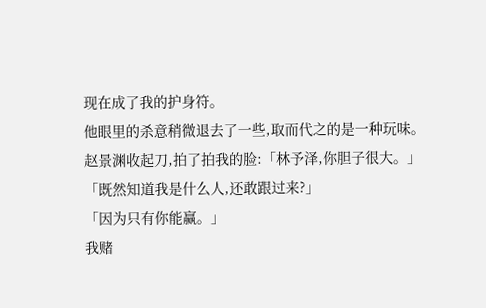现在成了我的护身符。
他眼里的杀意稍微退去了一些,取而代之的是一种玩味。
赵景渊收起刀,拍了拍我的脸:「林予泽,你胆子很大。」
「既然知道我是什么人,还敢跟过来?」
「因为只有你能赢。」
我赌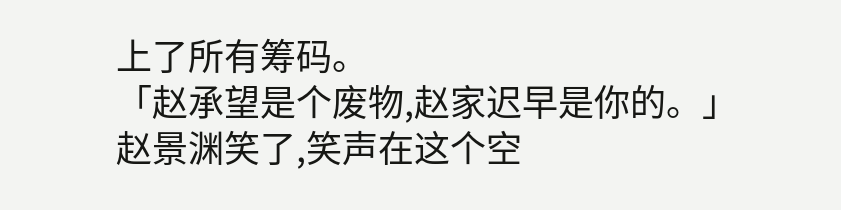上了所有筹码。
「赵承望是个废物,赵家迟早是你的。」
赵景渊笑了,笑声在这个空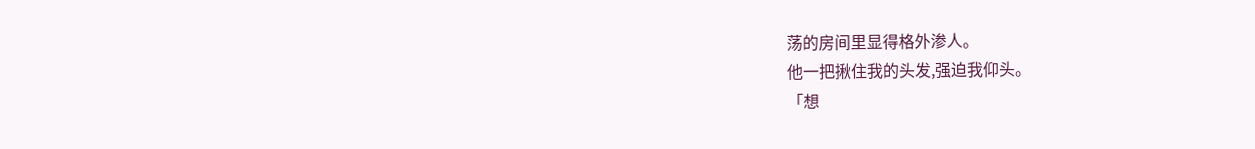荡的房间里显得格外渗人。
他一把揪住我的头发,强迫我仰头。
「想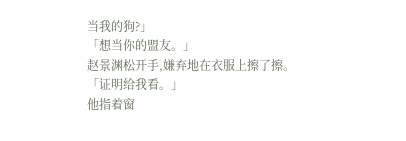当我的狗?」
「想当你的盟友。」
赵景渊松开手,嫌弃地在衣服上擦了擦。
「证明给我看。」
他指着窗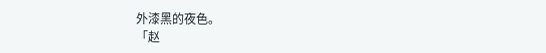外漆黑的夜色。
「赵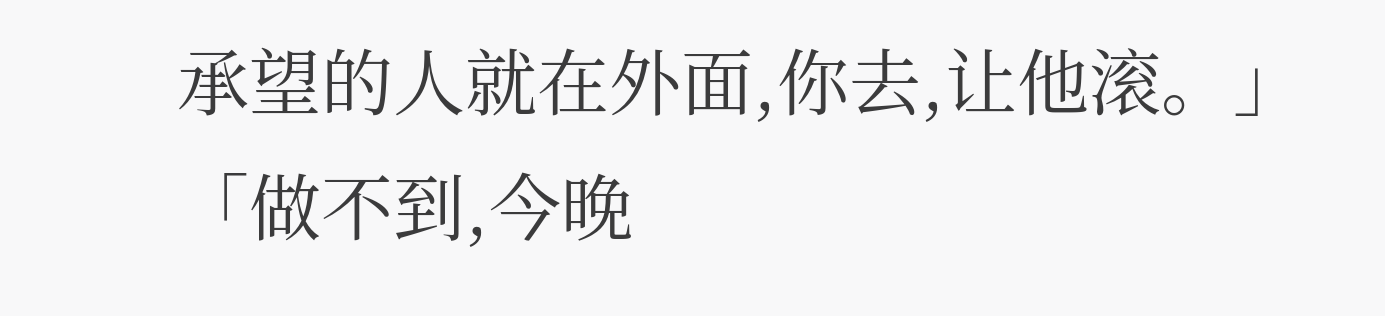承望的人就在外面,你去,让他滚。」
「做不到,今晚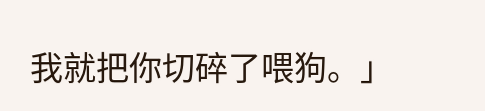我就把你切碎了喂狗。」